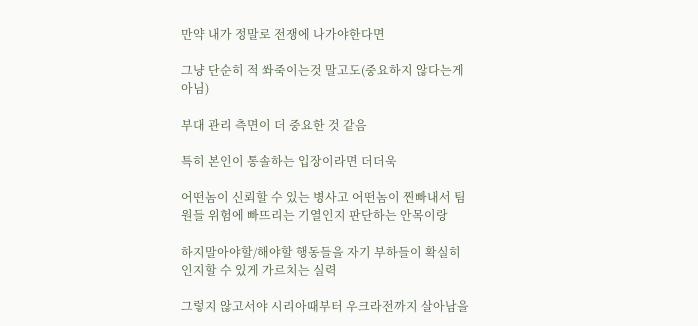만약 내가 정말로 전쟁에 나가야한다면

그냥 단순히 적 쏴죽이는것 말고도(중요하지 않다는게 아님)

부대 관리 측면이 더 중요한 것 같음

특히 본인이 통솔하는 입장이라면 더더욱

어떤놈이 신뢰할 수 있는 병사고 어떤놈이 찐빠내서 팀원들 위험에 빠뜨리는 기열인지 판단하는 안목이랑

하지말아야할/해야할 행동들을 자기 부하들이 확실히 인지할 수 있게 가르치는 실력

그렇지 않고서야 시리아때부터 우크라전까지 살아남을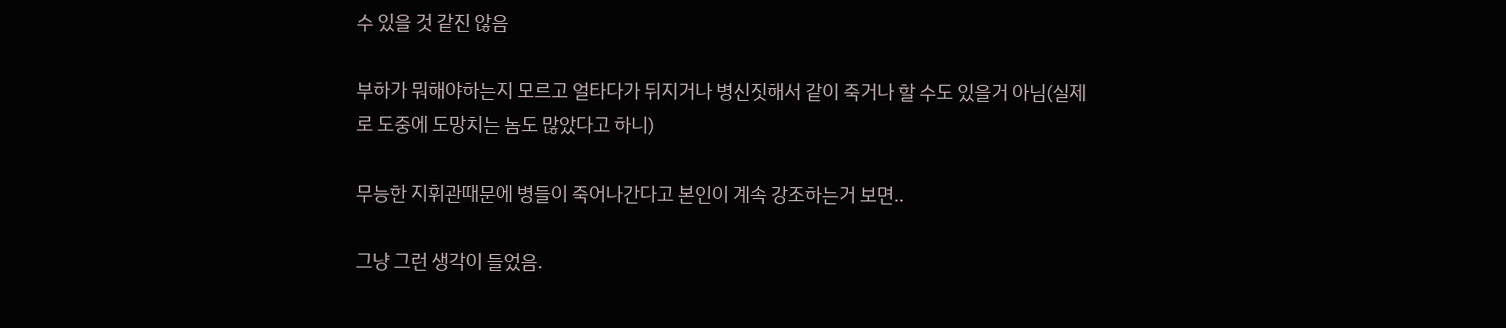수 있을 것 같진 않음

부하가 뭐해야하는지 모르고 얼타다가 뒤지거나 병신짓해서 같이 죽거나 할 수도 있을거 아님(실제로 도중에 도망치는 놈도 많았다고 하니)

무능한 지휘관때문에 병들이 죽어나간다고 본인이 계속 강조하는거 보면..

그냥 그런 생각이 들었음.